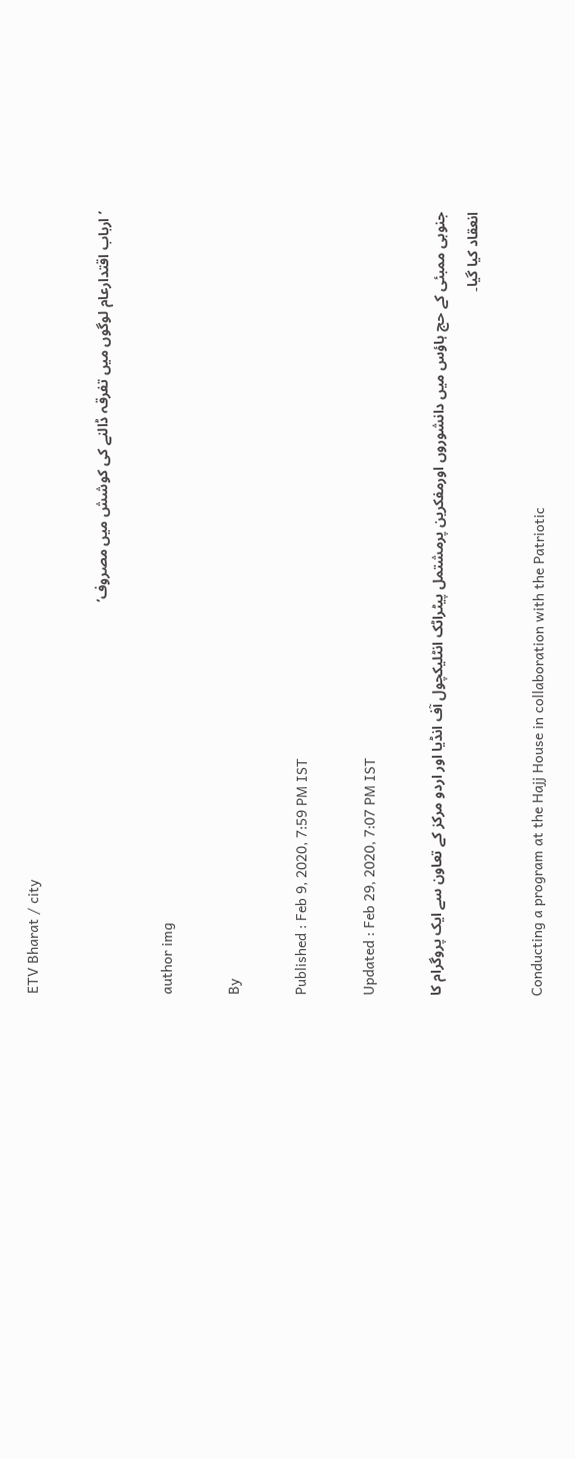ETV Bharat / city

’ارباب اقتدارعام لوگوں میں تفرقہ ڈالنے کی کوشش میں مصروف‘

author img

By

Published : Feb 9, 2020, 7:59 PM IST

Updated : Feb 29, 2020, 7:07 PM IST

جنوبی ممبئی کے حج ہاؤس میں دانشوروں اورمفکرین پرمشتمل پیٹراٹک انٹلیکچول آف انڈیا اور اردو مرکز کے تعاون سے ایک پروگرام کا انعقاد کیا گیا۔

Conducting a program at the Hajj House in collaboration with the Patriotic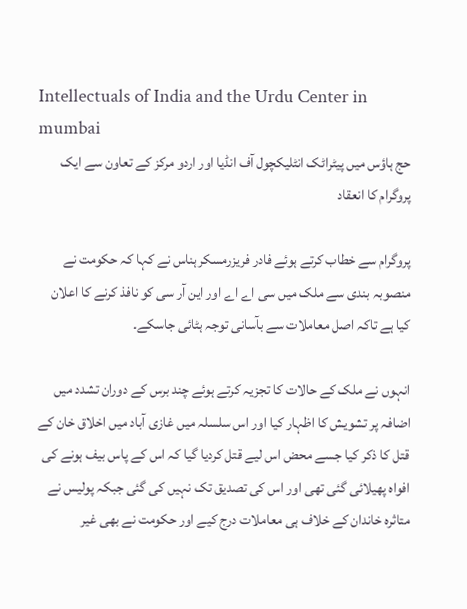Intellectuals of India and the Urdu Center in mumbai
حج ہاؤس میں پیٹراٹک انٹلیکچول آف انڈیا اور اردو مرکز کے تعاون سے ایک پروگرام کا انعقاد

پروگرام سے خطاب کرتے ہوئے فادر فریزرمسکرہناس نے کہا کہ حکومت نے منصوبہ بندی سے ملک میں سی اے اے اور این آر سی کو نافذ کرنے کا اعلان کیا ہے تاکہ اصل معاملات سے بآسانی توجہ ہٹائی جاسکے۔

انہوں نے ملک کے حالات کا تجزیہ کرتے ہوئے چند برس کے دوران تشدد میں اضافہ پر تشویش کا اظہار کیا اور اس سلسلہ میں غازی آباد میں اخلاق خان کے قتل کا ذکر کیا جسے محض اس لیے قتل کردیا گیا کہ اس کے پاس بیف ہونے کی افواہ پھیلائی گئی تھی اور اس کی تصدیق تک نہیں کی گئی جبکہ پولیس نے متاثرہ خاندان کے خلاف ہی معاملات درج کیے اور حکومت نے بھی غیر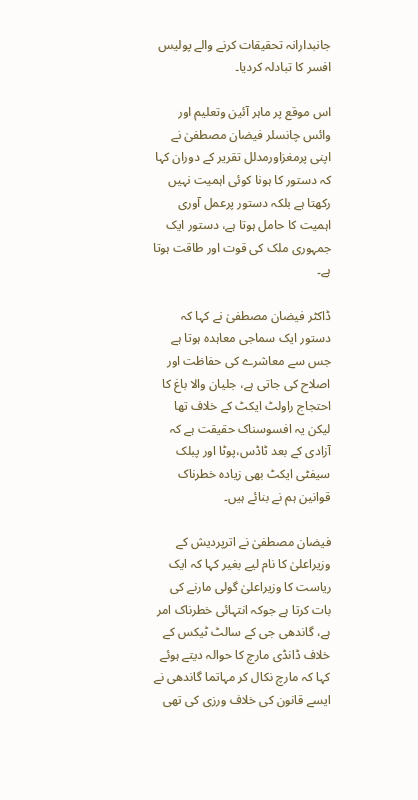جانبدارانہ تحقیقات کرنے والے پولیس افسر کا تبادلہ کردیا۔

اس موقع پر ماہر آئین وتعلیم اور وائس چانسلر فیضان مصطفیٰ نے اپنی پرمغزاورمدلل تقریر کے دوران کہا کہ دستور کا ہونا کوئی اہمیت نہیں رکھتا ہے بلکہ دستور پرعمل آوری اہمیت کا حامل ہوتا ہے، دستور ایک جمہوری ملک کی قوت اور طاقت ہوتا ہے۔

ڈاکٹر فیضان مصطفیٰ نے کہا کہ دستور ایک سماجی معاہدہ ہوتا ہے جس سے معاشرے کی حفاظت اور اصلاح کی جاتی ہے، جلیان والا باغ کا احتجاج راولٹ ایکٹ کے خلاف تھا لیکن یہ افسوسناک حقیقت ہے کہ آزادی کے بعد ٹاڈس،پوٹا اور پبلک سیفٹی ایکٹ بھی زیادہ خطرناک قوانین ہم نے بنائے ہیں۔

فیضان مصطفیٰ نے اترپردیش کے وزیراعلیٰ کا نام لیے بغیر کہا کہ ایک ریاست کا وزیراعلیٰ گولی مارنے کی بات کرتا ہے جوکہ انتہائی خطرناک امر ہے، گاندھی جی کے سالٹ ٹیکس کے خلاف ڈانڈی مارچ کا حوالہ دیتے ہوئے کہا کہ مارچ نکال کر مہاتما گاندھی نے ایسے قانون کی خلاف ورزی کی تھی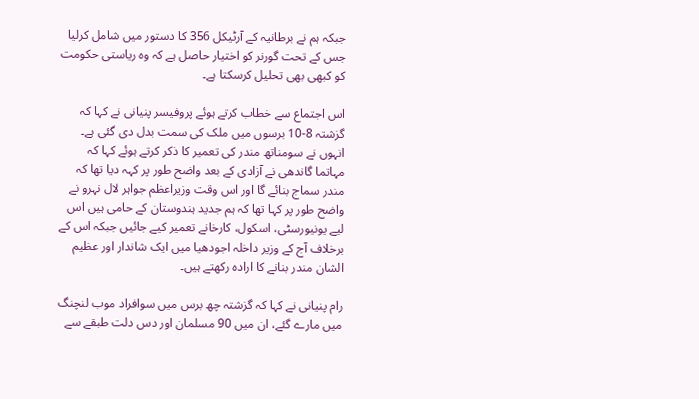جبکہ ہم نے برطانیہ کے آرٹیکل 356 کا دستور میں شامل کرلیا جس کے تحت گورنر کو اختیار حاصل ہے کہ وہ ریاستی حکومت کو کبھی بھی تحلیل کرسکتا ہے۔

اس اجتماع سے خطاب کرتے ہوئے پروفیسر پنیانی نے کہا کہ گزشتہ 8-10 برسوں میں ملک کی سمت بدل دی گئی ہے۔ انہوں نے سومناتھ مندر کی تعمیر کا ذکر کرتے ہوئے کہا کہ مہاتما گاندھی نے آزادی کے بعد واضح طور پر کہہ دیا تھا کہ مندر سماج بنائے گا اور اس وقت وزیراعظم جواہر لال نہرو نے واضح طور پر کہا تھا کہ ہم جدید ہندوستان کے حامی ہیں اس لیے یونیورسٹی، اسکول، کارخانے تعمیر کیے جائیں جبکہ اس کے برخلاف آج کے وزیر داخلہ اجودھیا میں ایک شاندار اور عظیم الشان مندر بنانے کا ارادہ رکھتے ہیں۔

رام پنیانی نے کہا کہ گزشتہ چھ برس میں سوافراد موب لنچنگ میں مارے گئے، ان میں 90 مسلمان اور دس دلت طبقے سے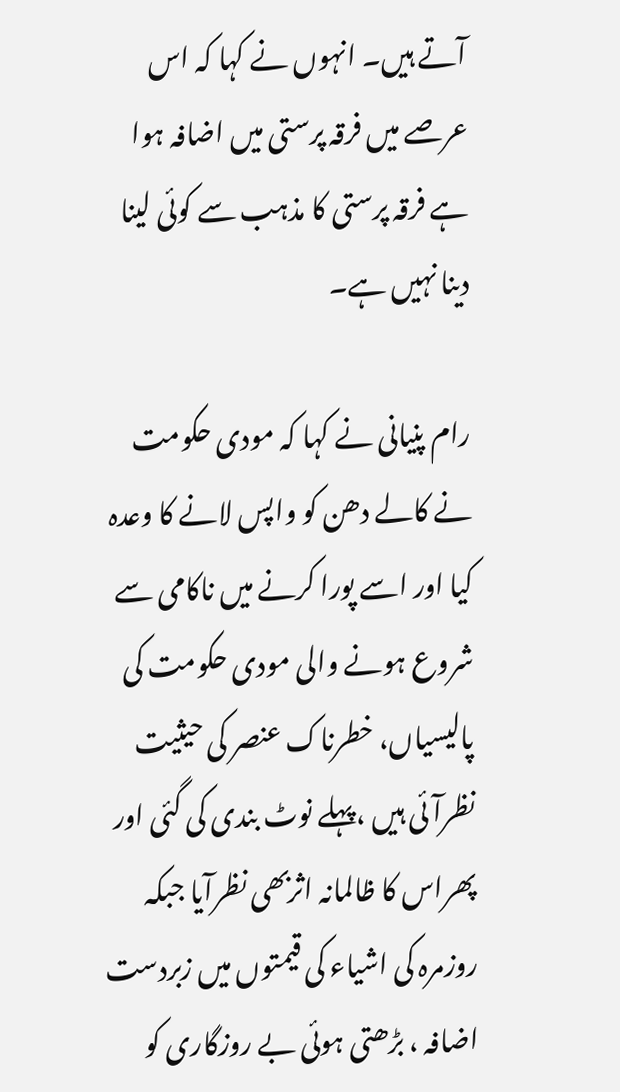آتے ہیں۔ انہوں نے کہا کہ اس عرصے میں فرقہ پرستی میں اضافہ ہوا ہے فرقہ پرستی کا مذہب سے کوئی لینا دینا نہیں ہے۔

رام پنیانی نے کہا کہ مودی حکومت نے کالے دھن کو واپس لانے کا وعدہ کیا اور اسے پورا کرنے میں ناکامی سے شروع ہونے والی مودی حکومت کی پالیسیاں، خطرناک عنصر کی حیثیت نظرآئی ہیں ،پہلے نوٹ بندی کی گئی اور پھراس کا ظالمانہ اثربھی نظرآیا جبکہ روزمرہ کی اشیاء کی قیمتوں میں زبردست اضافہ ، بڑھتی ہوئی بے روزگاری کو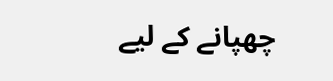چھپانے کے لیے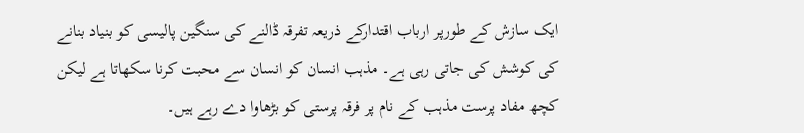ایک سازش کے طورپر ارباب اقتدارکے ذریعہ تفرقہ ڈالنے کی سنگین پالیسی کو بنیاد بنانے کی کوشش کی جاتی رہی ہے۔ مذہب انسان کو انسان سے محبت کرنا سکھاتا ہے لیکن کچھ مفاد پرست مذہب کے نام پر فرقہ پرستی کو بڑھاوا دے رہے ہیں۔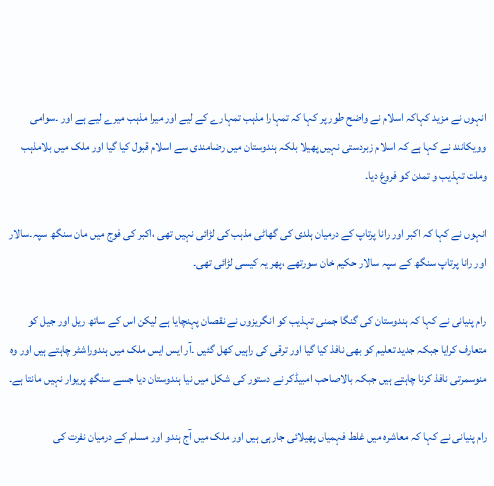انہوں نے مزید کہاکہ اسلام نے واضح طور پر کہا کہ تمہارا مذہب تمہارے کے لیے اور میرا مذہب میرے لیے ہے اور ۔سوامی وویکانند نے کہا ہے کہ اسلام زبردستی نہیں پھیلا بلکہ ہندوستان میں رضامندی سے اسلام قبول کیا گیا اور ملک میں بلامذہب وملت تہذیب و تمدن کو فروغ دیا۔

انہوں نے کہا کہ اکبر اور رانا پرتاپ کے درمیان ہلدی کی گھاٹی مذہب کی لڑائی نہیں تھی ،اکبر کی فوج میں مان سنگھ سپہ۔سالار اور رانا پرتاپ سنگھ کے سپہ سالار حکیم خان سورتھے ،پھر یہ کیسی لڑائی تھی۔

رام پنیانی نے کہا کہ ہندوستان کی گنگا جمنی تہذیب کو انگریزوں نے نقصان پہنچایا ہے لیکن اس کے ساتھ ریل اور جیل کو متعارف کرایا جبکہ جدید تعلیم کو بھی نافذ کیا گیا اور ترقی کی راہیں کھل گئیں ۔آر ایس ایس ملک میں ہندوراشٹر چاہتے ہیں اور وہ منوسمرتی نافذ کرنا چاہتے ہیں جبکہ بالاصاحب امبیڈکر نے دستور کی شکل میں نیا ہندوستان دیا جسے سنگھ پریوار نہیں مانتا ہے۔

رام پنیانی نے کہا کہ معاشرہ میں غلط فہمیاں پھیلائی جارہی ہیں اور ملک میں آج ہندو اور مسلم کے درمیان نفرت کی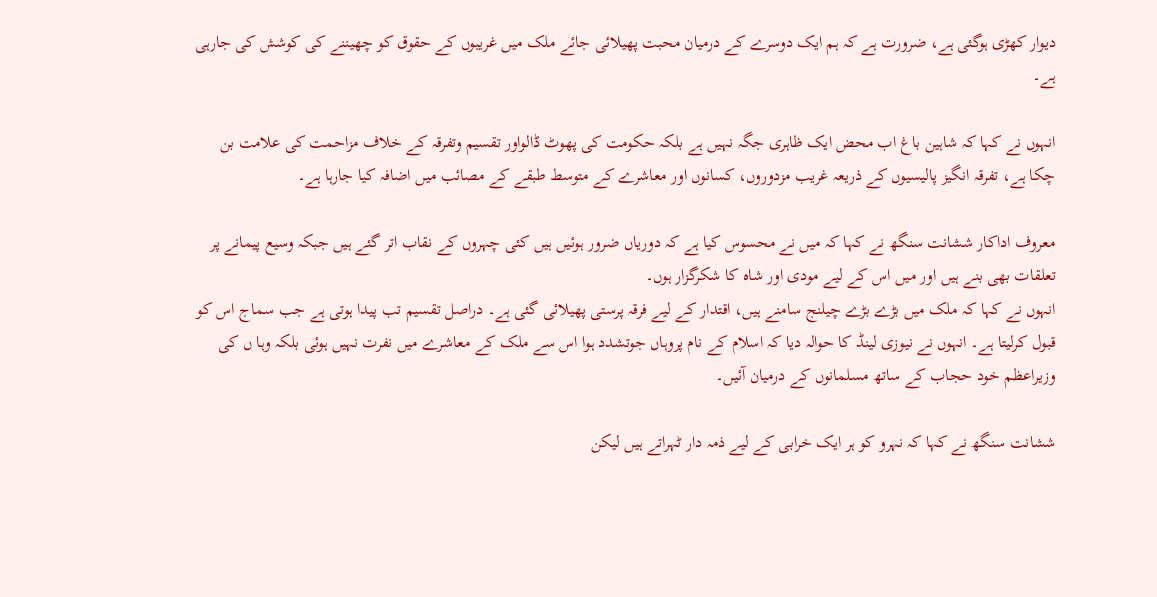دیوار کھڑی ہوگئی ہے، ضرورت ہے کہ ہم ایک دوسرے کے درمیان محبت پھیلائی جائے ملک میں غریبوں کے حقوق کو چھیننے کی کوشش کی جارہی ہے۔

انہوں نے کہا کہ شاہین باغ اب محض ایک ظاہری جگہ نہیں ہے بلکہ حکومت کی پھوٹ ڈالواور تقسیم وتفرقہ کے خلاف مزاحمت کی علامت بن چکا ہے، تفرقہ انگیز پالیسیوں کے ذریعہ غریب مزدوروں، کسانوں اور معاشرے کے متوسط طبقے کے مصائب میں اضافہ کیا جارہا ہے۔

معروف اداکار ششانت سنگھ نے کہا کہ میں نے محسوس کیا ہے کہ دوریاں ضرور ہوئیں ہیں کئی چہروں کے نقاب اتر گئے ہیں جبکہ وسیع پیمانے پر تعلقات بھی بنے ہیں اور میں اس کے لیے مودی اور شاہ کا شکرگزار ہوں۔
انہوں نے کہا کہ ملک میں بڑے بڑے چیلنج سامنے ہیں، اقتدار کے لیے فرقہ پرستی پھیلائی گئی ہے۔ دراصل تقسیم تب پیدا ہوتی ہے جب سماج اس کو قبول کرلیتا ہے۔ انہوں نے نیوزی لینڈ کا حوالہ دیا کہ اسلام کے نام پروہاں جوتشدد ہوا اس سے ملک کے معاشرے میں نفرت نہیں ہوئی بلکہ وہا ں کی وزیراعظم خود حجاب کے ساتھ مسلمانوں کے درمیان آئیں۔

ششانت سنگھ نے کہا کہ نہرو کو ہر ایک خرابی کے لیے ذمہ دار ٹہراتے ہیں لیکن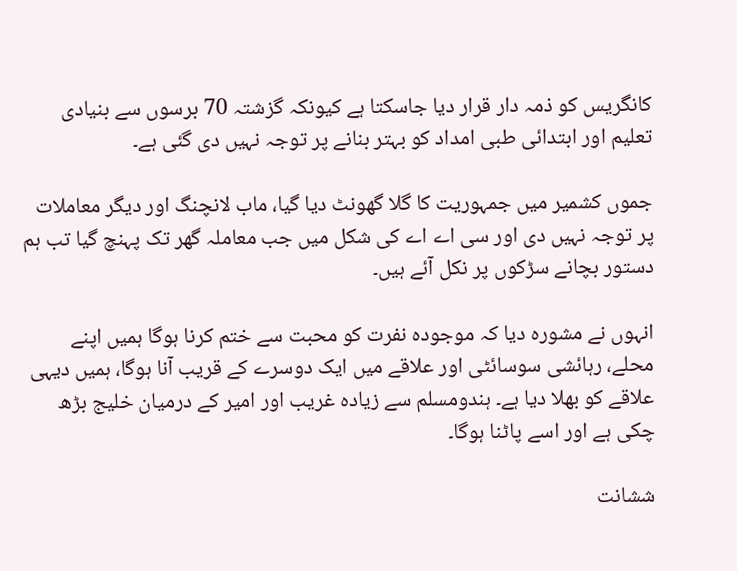کانگریس کو ذمہ دار قرار دیا جاسکتا ہے کیونکہ گزشتہ 70 برسوں سے بنیادی تعلیم اور ابتدائی طبی امداد کو بہتر بنانے پر توجہ نہیں دی گئی ہے۔

جموں کشمیر میں جمہوریت کا گلا گھونٹ دیا گیا، ماب لانچنگ اور دیگر معاملات پر توجہ نہیں دی اور سی اے اے کی شکل میں جب معاملہ گھر تک پہنچ گیا تب ہم دستور بچانے سڑکوں پر نکل آئے ہیں۔

انہوں نے مشورہ دیا کہ موجودہ نفرت کو محبت سے ختم کرنا ہوگا ہمیں اپنے محلے، رہائشی سوسائٹی اور علاقے میں ایک دوسرے کے قریب آنا ہوگا، ہمیں دیہی علاقے کو بھلا دیا ہے۔ ہندومسلم سے زیادہ غریب اور امیر کے درمیان خلیج بڑھ چکی ہے اور اسے پاٹنا ہوگا۔

ششانت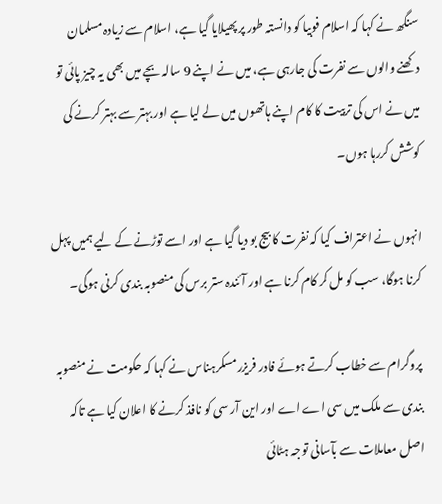سنگھ نے کہا کہ اسلام فوبیا کو دانستہ طور پر پھیلایا گیا ہے، اسلام سے زیادہ مسلمان دکھنے والوں سے نفرت کی جارہی ہے، میں نے اپنے 9 سالہ بچے میں بھی یہ چیز پائی تو میں نے اس کی تربیت کا کام اپنے ہاتھوں میں لے لیا ہے اور بہتر سے بہتر کرنے کی کوشش کررہا ہوں۔

انہوں نے اعتراف کیا کہ نفرت کا بیج بو دیا گیا ہے اور اسے توڑنے کے لیے ہمیں پہل کرنا ہوگا، سب کو مل کر کام کرنا ہے اور آئندہ ستر برس کی منصوبہ بندی کرنی ہوگی۔

پروگرام سے خطاب کرتے ہوئے فادر فریزرمسکرہناس نے کہا کہ حکومت نے منصوبہ بندی سے ملک میں سی اے اے اور این آر سی کو نافذ کرنے کا اعلان کیا ہے تاکہ اصل معاملات سے بآسانی توجہ ہٹائی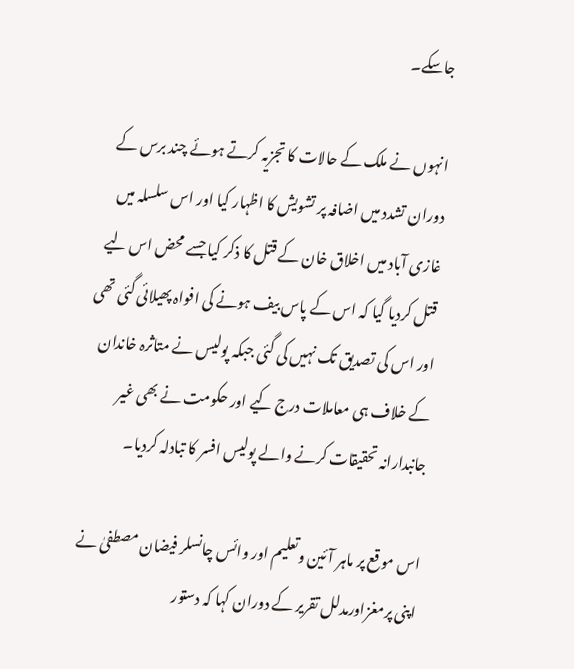جاسکے۔

انہوں نے ملک کے حالات کا تجزیہ کرتے ہوئے چند برس کے دوران تشدد میں اضافہ پر تشویش کا اظہار کیا اور اس سلسلہ میں غازی آباد میں اخلاق خان کے قتل کا ذکر کیا جسے محض اس لیے قتل کردیا گیا کہ اس کے پاس بیف ہونے کی افواہ پھیلائی گئی تھی اور اس کی تصدیق تک نہیں کی گئی جبکہ پولیس نے متاثرہ خاندان کے خلاف ہی معاملات درج کیے اور حکومت نے بھی غیر جانبدارانہ تحقیقات کرنے والے پولیس افسر کا تبادلہ کردیا۔

اس موقع پر ماہر آئین وتعلیم اور وائس چانسلر فیضان مصطفیٰ نے اپنی پرمغزاورمدلل تقریر کے دوران کہا کہ دستور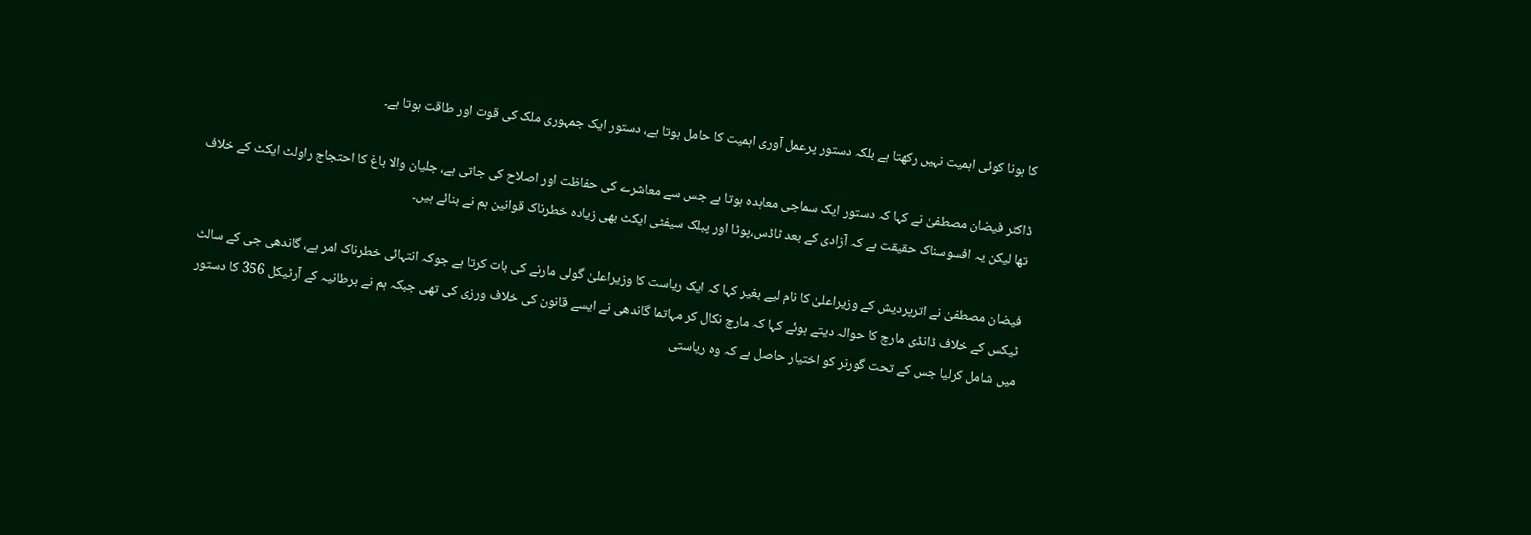کا ہونا کوئی اہمیت نہیں رکھتا ہے بلکہ دستور پرعمل آوری اہمیت کا حامل ہوتا ہے، دستور ایک جمہوری ملک کی قوت اور طاقت ہوتا ہے۔

ڈاکٹر فیضان مصطفیٰ نے کہا کہ دستور ایک سماجی معاہدہ ہوتا ہے جس سے معاشرے کی حفاظت اور اصلاح کی جاتی ہے، جلیان والا باغ کا احتجاج راولٹ ایکٹ کے خلاف تھا لیکن یہ افسوسناک حقیقت ہے کہ آزادی کے بعد ٹاڈس،پوٹا اور پبلک سیفٹی ایکٹ بھی زیادہ خطرناک قوانین ہم نے بنائے ہیں۔

فیضان مصطفیٰ نے اترپردیش کے وزیراعلیٰ کا نام لیے بغیر کہا کہ ایک ریاست کا وزیراعلیٰ گولی مارنے کی بات کرتا ہے جوکہ انتہائی خطرناک امر ہے، گاندھی جی کے سالٹ ٹیکس کے خلاف ڈانڈی مارچ کا حوالہ دیتے ہوئے کہا کہ مارچ نکال کر مہاتما گاندھی نے ایسے قانون کی خلاف ورزی کی تھی جبکہ ہم نے برطانیہ کے آرٹیکل 356 کا دستور میں شامل کرلیا جس کے تحت گورنر کو اختیار حاصل ہے کہ وہ ریاستی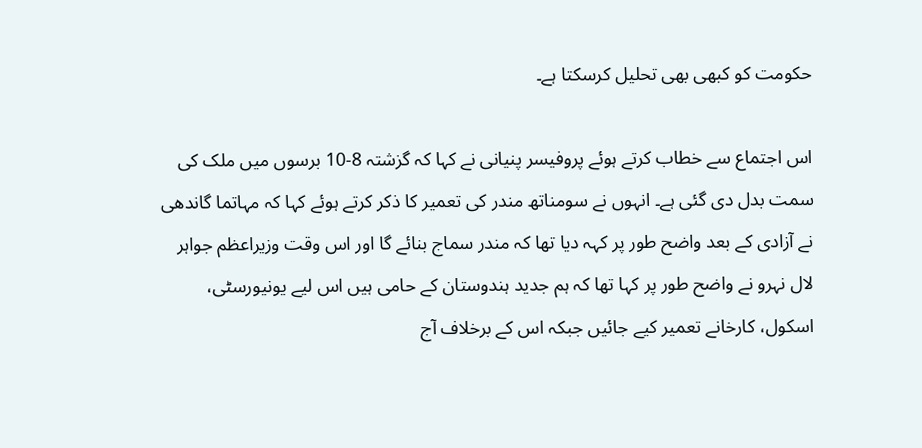حکومت کو کبھی بھی تحلیل کرسکتا ہے۔

اس اجتماع سے خطاب کرتے ہوئے پروفیسر پنیانی نے کہا کہ گزشتہ 8-10 برسوں میں ملک کی سمت بدل دی گئی ہے۔ انہوں نے سومناتھ مندر کی تعمیر کا ذکر کرتے ہوئے کہا کہ مہاتما گاندھی نے آزادی کے بعد واضح طور پر کہہ دیا تھا کہ مندر سماج بنائے گا اور اس وقت وزیراعظم جواہر لال نہرو نے واضح طور پر کہا تھا کہ ہم جدید ہندوستان کے حامی ہیں اس لیے یونیورسٹی، اسکول، کارخانے تعمیر کیے جائیں جبکہ اس کے برخلاف آج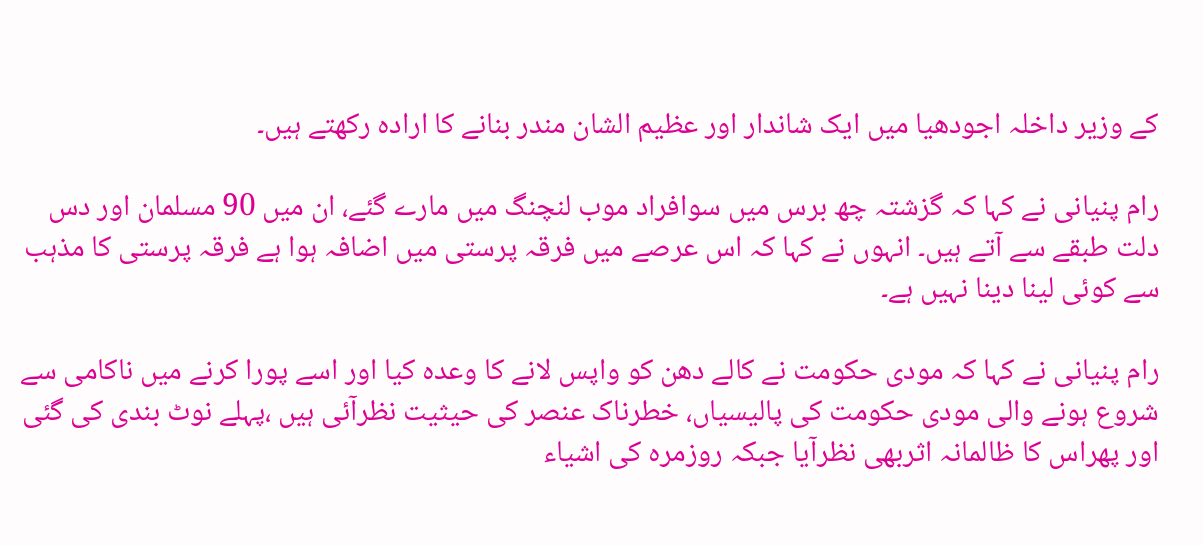کے وزیر داخلہ اجودھیا میں ایک شاندار اور عظیم الشان مندر بنانے کا ارادہ رکھتے ہیں۔

رام پنیانی نے کہا کہ گزشتہ چھ برس میں سوافراد موب لنچنگ میں مارے گئے، ان میں 90 مسلمان اور دس دلت طبقے سے آتے ہیں۔ انہوں نے کہا کہ اس عرصے میں فرقہ پرستی میں اضافہ ہوا ہے فرقہ پرستی کا مذہب سے کوئی لینا دینا نہیں ہے۔

رام پنیانی نے کہا کہ مودی حکومت نے کالے دھن کو واپس لانے کا وعدہ کیا اور اسے پورا کرنے میں ناکامی سے شروع ہونے والی مودی حکومت کی پالیسیاں، خطرناک عنصر کی حیثیت نظرآئی ہیں ،پہلے نوٹ بندی کی گئی اور پھراس کا ظالمانہ اثربھی نظرآیا جبکہ روزمرہ کی اشیاء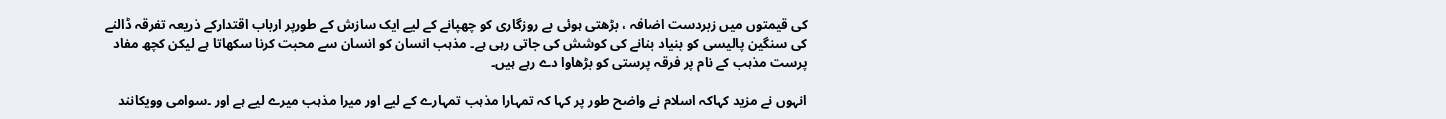کی قیمتوں میں زبردست اضافہ ، بڑھتی ہوئی بے روزگاری کو چھپانے کے لیے ایک سازش کے طورپر ارباب اقتدارکے ذریعہ تفرقہ ڈالنے کی سنگین پالیسی کو بنیاد بنانے کی کوشش کی جاتی رہی ہے۔ مذہب انسان کو انسان سے محبت کرنا سکھاتا ہے لیکن کچھ مفاد پرست مذہب کے نام پر فرقہ پرستی کو بڑھاوا دے رہے ہیں۔

انہوں نے مزید کہاکہ اسلام نے واضح طور پر کہا کہ تمہارا مذہب تمہارے کے لیے اور میرا مذہب میرے لیے ہے اور ۔سوامی وویکانند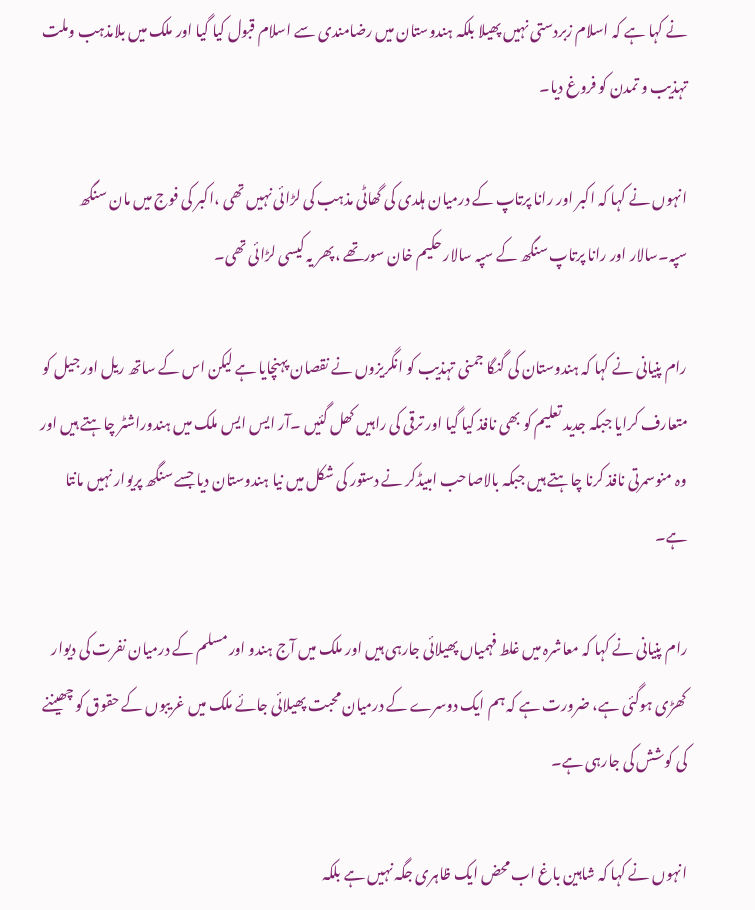نے کہا ہے کہ اسلام زبردستی نہیں پھیلا بلکہ ہندوستان میں رضامندی سے اسلام قبول کیا گیا اور ملک میں بلامذہب وملت تہذیب و تمدن کو فروغ دیا۔

انہوں نے کہا کہ اکبر اور رانا پرتاپ کے درمیان ہلدی کی گھاٹی مذہب کی لڑائی نہیں تھی ،اکبر کی فوج میں مان سنگھ سپہ۔سالار اور رانا پرتاپ سنگھ کے سپہ سالار حکیم خان سورتھے ،پھر یہ کیسی لڑائی تھی۔

رام پنیانی نے کہا کہ ہندوستان کی گنگا جمنی تہذیب کو انگریزوں نے نقصان پہنچایا ہے لیکن اس کے ساتھ ریل اور جیل کو متعارف کرایا جبکہ جدید تعلیم کو بھی نافذ کیا گیا اور ترقی کی راہیں کھل گئیں ۔آر ایس ایس ملک میں ہندوراشٹر چاہتے ہیں اور وہ منوسمرتی نافذ کرنا چاہتے ہیں جبکہ بالاصاحب امبیڈکر نے دستور کی شکل میں نیا ہندوستان دیا جسے سنگھ پریوار نہیں مانتا ہے۔

رام پنیانی نے کہا کہ معاشرہ میں غلط فہمیاں پھیلائی جارہی ہیں اور ملک میں آج ہندو اور مسلم کے درمیان نفرت کی دیوار کھڑی ہوگئی ہے، ضرورت ہے کہ ہم ایک دوسرے کے درمیان محبت پھیلائی جائے ملک میں غریبوں کے حقوق کو چھیننے کی کوشش کی جارہی ہے۔

انہوں نے کہا کہ شاہین باغ اب محض ایک ظاہری جگہ نہیں ہے بلکہ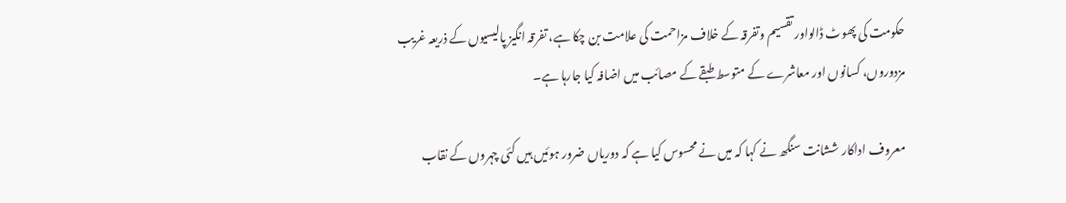حکومت کی پھوٹ ڈالواور تقسیم وتفرقہ کے خلاف مزاحمت کی علامت بن چکا ہے، تفرقہ انگیز پالیسیوں کے ذریعہ غریب مزدوروں، کسانوں اور معاشرے کے متوسط طبقے کے مصائب میں اضافہ کیا جارہا ہے۔

معروف اداکار ششانت سنگھ نے کہا کہ میں نے محسوس کیا ہے کہ دوریاں ضرور ہوئیں ہیں کئی چہروں کے نقاب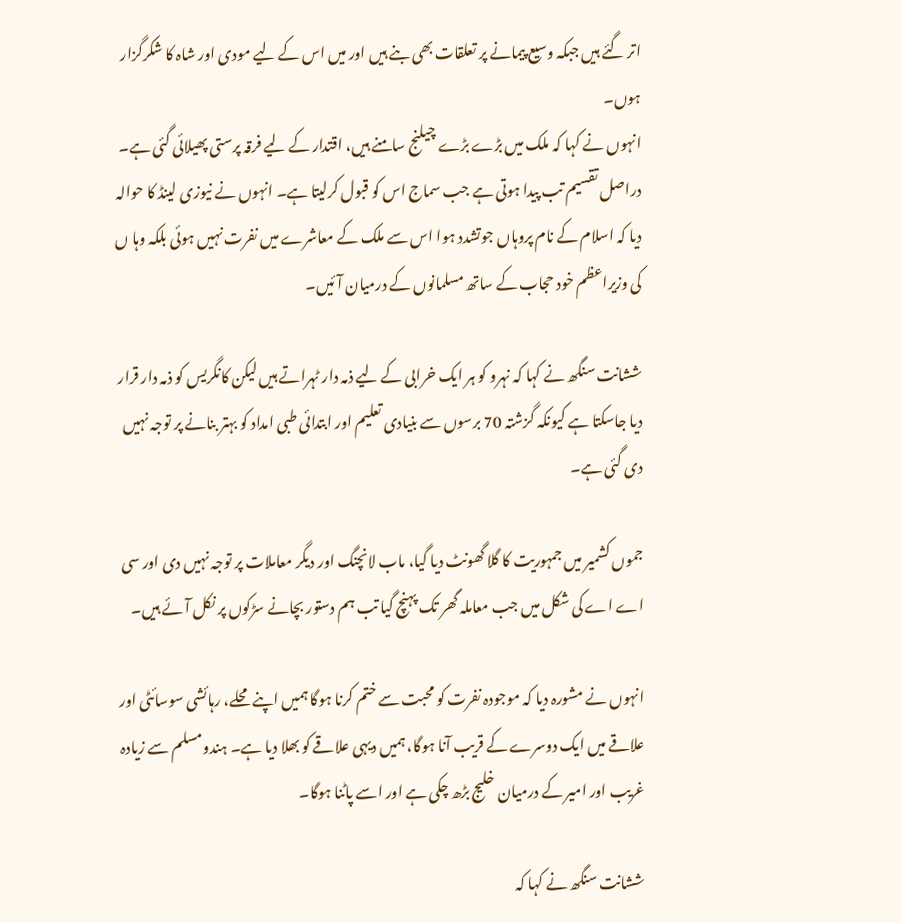اتر گئے ہیں جبکہ وسیع پیمانے پر تعلقات بھی بنے ہیں اور میں اس کے لیے مودی اور شاہ کا شکرگزار ہوں۔
انہوں نے کہا کہ ملک میں بڑے بڑے چیلنج سامنے ہیں، اقتدار کے لیے فرقہ پرستی پھیلائی گئی ہے۔ دراصل تقسیم تب پیدا ہوتی ہے جب سماج اس کو قبول کرلیتا ہے۔ انہوں نے نیوزی لینڈ کا حوالہ دیا کہ اسلام کے نام پروہاں جوتشدد ہوا اس سے ملک کے معاشرے میں نفرت نہیں ہوئی بلکہ وہا ں کی وزیراعظم خود حجاب کے ساتھ مسلمانوں کے درمیان آئیں۔

ششانت سنگھ نے کہا کہ نہرو کو ہر ایک خرابی کے لیے ذمہ دار ٹہراتے ہیں لیکن کانگریس کو ذمہ دار قرار دیا جاسکتا ہے کیونکہ گزشتہ 70 برسوں سے بنیادی تعلیم اور ابتدائی طبی امداد کو بہتر بنانے پر توجہ نہیں دی گئی ہے۔

جموں کشمیر میں جمہوریت کا گلا گھونٹ دیا گیا، ماب لانچنگ اور دیگر معاملات پر توجہ نہیں دی اور سی اے اے کی شکل میں جب معاملہ گھر تک پہنچ گیا تب ہم دستور بچانے سڑکوں پر نکل آئے ہیں۔

انہوں نے مشورہ دیا کہ موجودہ نفرت کو محبت سے ختم کرنا ہوگا ہمیں اپنے محلے، رہائشی سوسائٹی اور علاقے میں ایک دوسرے کے قریب آنا ہوگا، ہمیں دیہی علاقے کو بھلا دیا ہے۔ ہندومسلم سے زیادہ غریب اور امیر کے درمیان خلیج بڑھ چکی ہے اور اسے پاٹنا ہوگا۔

ششانت سنگھ نے کہا کہ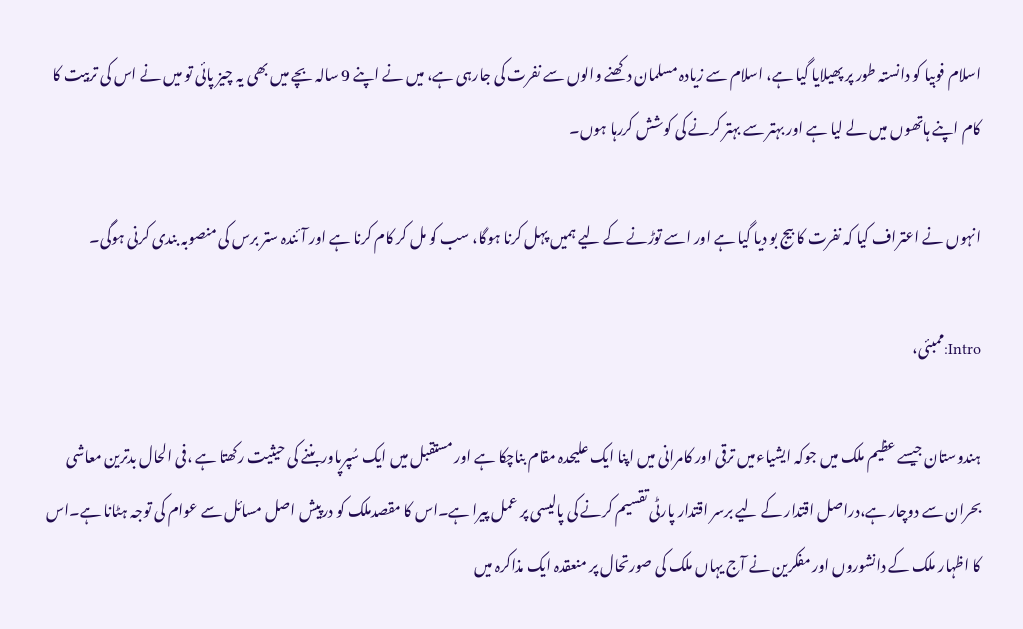اسلام فوبیا کو دانستہ طور پر پھیلایا گیا ہے، اسلام سے زیادہ مسلمان دکھنے والوں سے نفرت کی جارہی ہے، میں نے اپنے 9 سالہ بچے میں بھی یہ چیز پائی تو میں نے اس کی تربیت کا کام اپنے ہاتھوں میں لے لیا ہے اور بہتر سے بہتر کرنے کی کوشش کررہا ہوں۔

انہوں نے اعتراف کیا کہ نفرت کا بیج بو دیا گیا ہے اور اسے توڑنے کے لیے ہمیں پہل کرنا ہوگا، سب کو مل کر کام کرنا ہے اور آئندہ ستر برس کی منصوبہ بندی کرنی ہوگی۔

Intro:ممبئی،

ہندوستان جیسے عظیم ملک میں جوکہ ایشیاءمیں ترقی اور کامرانی میں اپنا ایک علیحدہ مقام بناچکا ہے اور مستقبل میں ایک سُپرپاوربننے کی حیثیت رکھتا ہے ،فی الحال بدترین معاشی بحران سے دوچار ہے،دراصل اقتدار کے لیے برسر اقتدار پارٹی تقسیم کرنے کی پالیسی پر عمل پیرا ہے۔اس کا مقصدملک کو درپیش اصل مسائل سے عوام کی توجہ ہٹانا ہے۔اس کا اظہار ملک کے دانشوروں اور مفکرین نے آج یہاں ملک کی صورتحال پر منعقدہ ایک مذاکرہ میں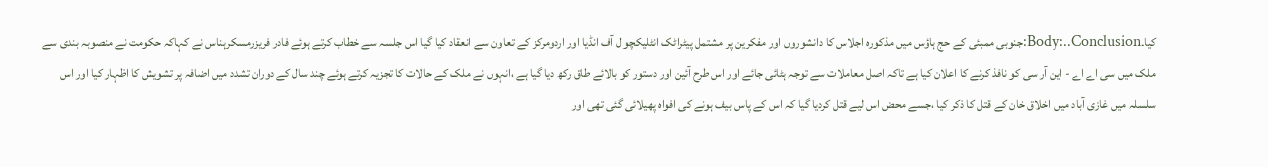کیا۔Body:..Conclusion:جنوبی ممبئی کے حج ہاؤس میں مذکورہ اجلاس کا دانشوروں اور مفکرین پر مشتمل پیٹراٹک انٹلیکچو ل آف انڈیا اور اردومرکز کے تعاون سے انعقاد کیا گیا اس جلسہ سے خطاب کرتے ہوئے فادر فریزرمسکرہناس نے کہاکہ حکومت نے منصوبہ بندی سے ملک میں سی اے اے - این آر سی کو نافذ کرنے کا اعلان کیا ہے تاکہ اصل معاملات سے توجہ ہٹائی جائے اور اس طرح آئین اور دستور کو بالائے طاق رکھ دیا گیا ہے ،انہوں نے ملک کے حالات کا تجزیہ کرتے ہوئے چند سال کے دوران تشدد میں اضافہ پر تشویش کا اظہار کیا اور اس سلسلہ میں غازی آباد میں اخلاق خان کے قتل کا ذکر کیا ،جسے محض اس لیے قتل کردیا گیا کہ اس کے پاس بیف ہونے کی افواہ پھیلائی گئی تھی اور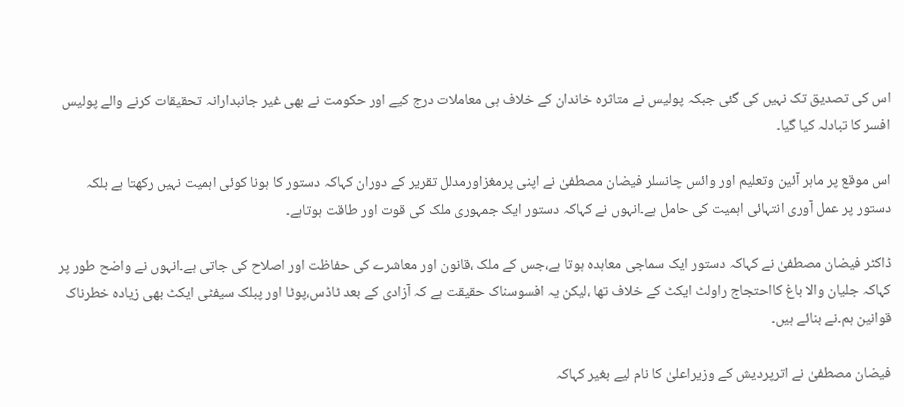اس کی تصدیق تک نہیں کی گئی جبکہ پولیس نے متاثرہ خاندان کے خلاف ہی معاملات درج کیے اور حکومت نے بھی غیر جانبدارانہ تحقیقات کرنے والے پولیس افسر کا تبادلہ کیا گیا۔

اس موقع پر ماہر آئین وتعلیم اور وائس چانسلر فیضان مصطفیٰ نے اپنی پرمغزاورمدلل تقریر کے دوران کہاکہ دستور کا ہونا کوئی اہمیت نہیں رکھتا ہے بلکہ دستور پر عمل آوری انتہائی اہمیت کی حامل ہے۔انہوں نے کہاکہ دستور ایک جمہوری ملک کی قوت اور طاقت ہوتاہے۔

ڈاکٹر فیضان مصطفیٰ نے کہاکہ دستور ایک سماجی معاہدہ ہوتا ہے،جس کے ملک ،قانون اور معاشرے کی حفاظت اور اصلاح کی جاتی ہے۔انہوں نے واضح طور پر کہاکہ جلیان والا باغ کااحتجاج راولٹ ایکٹ کے خلاف تھا ،لیکن یہ افسوسناک حقیقت ہے کہ آزادی کے بعد ٹاڈس،پوٹا اور پبلک سیفٹی ایکٹ بھی زیادہ خطرناک قوانین ہم۔نے بنائے ہیں۔

فیضان مصطفیٰ نے اترپردیش کے وزیراعلیٰ کا نام لیے بغیر کہاکہ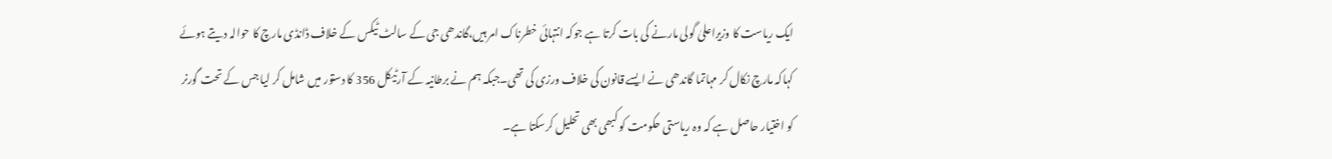ایک ریاست کا وزیراعلیٰ گولی مارنے کی بات کرتا ہے جوکہ انتہائی خطرناک امر ہیں،گاندھی جی کے سالٹ ٹیکس کے خلاف ڈانڈی مارچ کا حوالہ دیتے ہوئے کہاکہ مارچ نکال کر مہاتما گاندھی نے ایسے قانون کی خلاف ورزی کی تھی۔جبکہ ہم نے برطانیہ کے آرٹیکل 356 کا دستور میں شامل کر لیا جس کے تحت گورنر کو اختیار حاصل ہے کہ وہ ریاستی حکومت کو کبھی بھی تحلیل کرسکتا ہے۔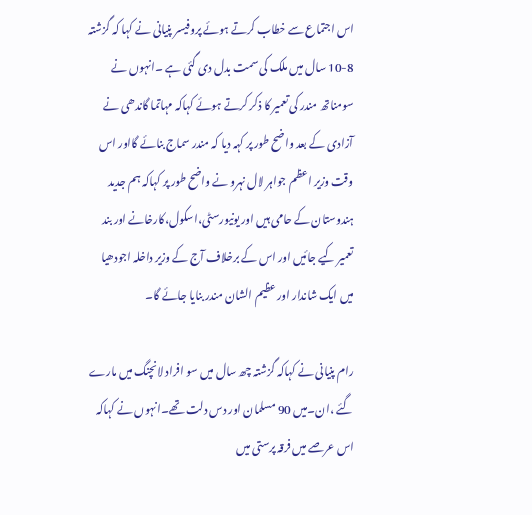اس اجتماع سے خطاب کرتے ہوئے پروفیسر پنیانی نے کہا کہ گزشتہ 8-10 سال میں ملک کی سمت بدل دی گئی ہے ۔انہوں نے سومناتھ مندر کی تعمیر کا ذکر کرتے ہوئے کہاکہ مہاتما گاندھی نے آزادی کے بعد واضح طور پر کہہ دیا کہ مندر سماج بنائے گااور اس وقت وزیر اعظم جواہر لال نہرو نے واضح طور پر کہاکہ ہم جدید ہندوستان کے حامی ہیں اور یونیورسٹی،اسکول،کارخانے اور بند تعمیر کیے جائیں اور اس کے برخلاف آج کے وزیر داخلہ اجودھیا میں ایک شاندار اور عظیم الشان مندر بنایا جائے گا۔

رام پنیانی نے کہاکہ گزشتہ چھ سال میں سو افراد لانچنگ میں مارے گئے ،ان۔میں 90 مسلمان اور دس دلت تھے۔انہوں نے کہاکہ اس عرصے میں فرقہ پرستی میں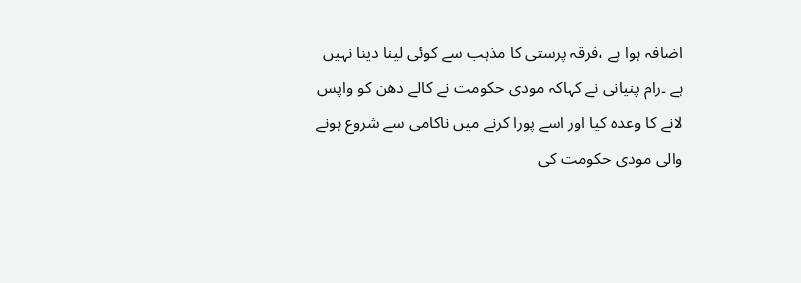اضافہ ہوا ہے ،فرقہ پرستی کا مذہب سے کوئی لینا دینا نہیں ہے ۔رام پنیانی نے کہاکہ مودی حکومت نے کالے دھن کو واپس لانے کا وعدہ کیا اور اسے پورا کرنے میں ناکامی سے شروع ہونے والی مودی حکومت کی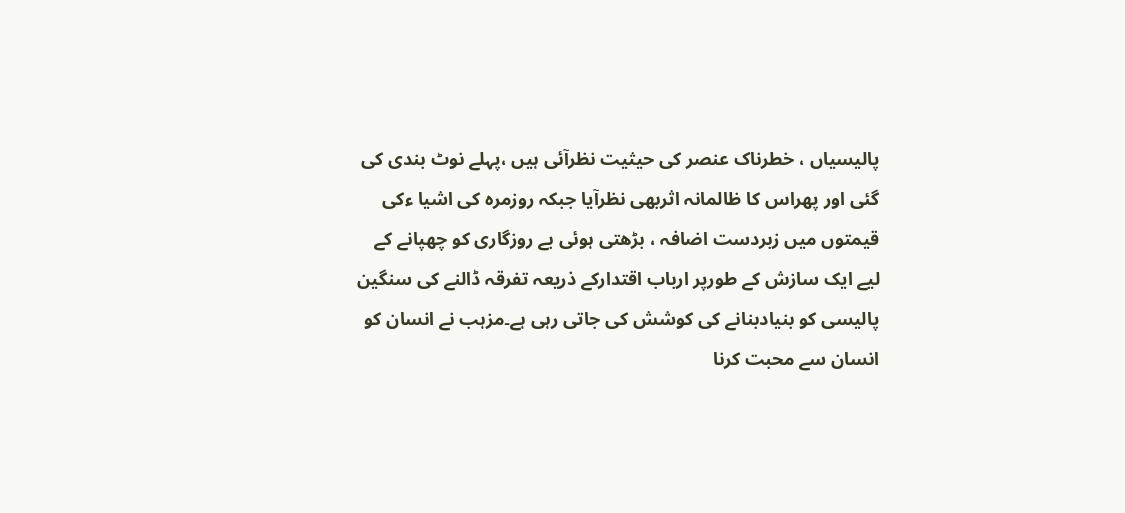پالیسیاں ، خطرناک عنصر کی حیثیت نظرآئی ہیں ،پہلے نوٹ بندی کی گئی اور پھراس کا ظالمانہ اثربھی نظرآیا جبکہ روزمرہ کی اشیا ءکی قیمتوں میں زبردست اضافہ ، بڑھتی ہوئی بے روزگاری کو چھپانے کے لیے ایک سازش کے طورپر ارباب اقتدارکے ذریعہ تفرقہ ڈالنے کی سنگین پالیسی کو بنیادبنانے کی کوشش کی جاتی رہی ہے۔مزہب نے انسان کو انسان سے محبت کرنا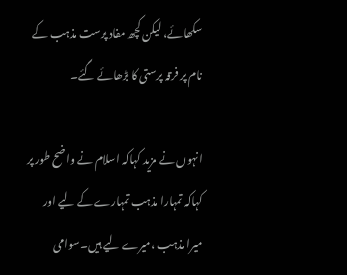سکھائے، لیکن کچھ مفاد پرست مذہب کے نام پر فرقہ پرستی کا بڑھائے گئے۔

انہوں نے مزید کہاکہ اسلام نے واضح طور پر کہاکہ تمہارا مذہب تمہارے کے لیے اور میرا مذہب ،میرے لیے ہیں۔سوامی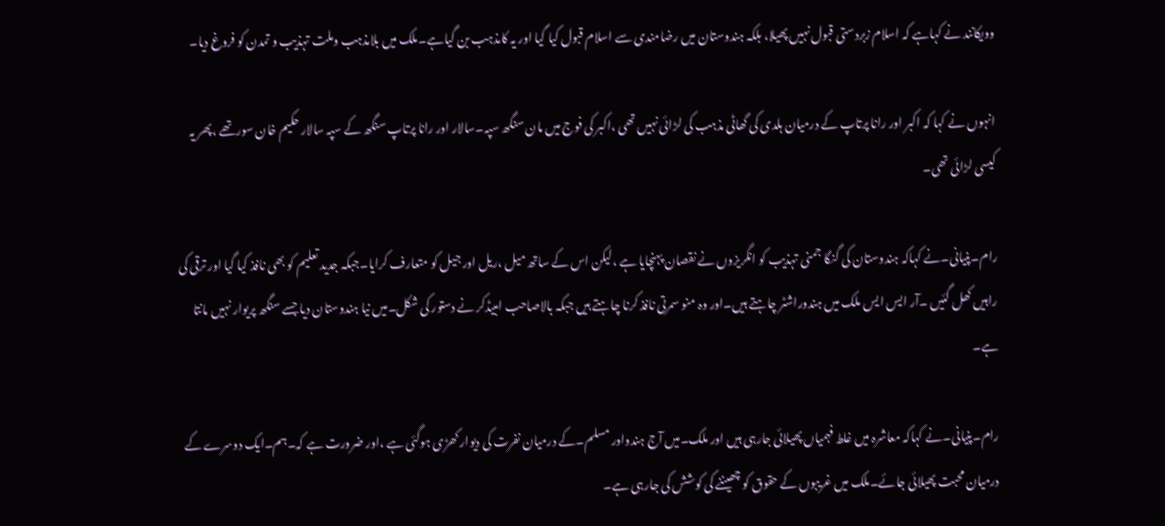وویکانند نے کہاہے کہ اسلام زبردستی قبول نہیں پھیلا، بلکہ ہندوستان میں رضامندی سے اسلام قبول کیا گیا اور یہ کامذہب بن گیاہے۔ملک میں بلامذہب وملت تہذیب و تمدن کو فروغ دیا۔

انہوں نے کہا کہ اکبر اور رانا پرتاپ کے درمیان ہلدی کی گھاٹی مذہب کی لڑائی نہیں تھی ،اکبر کی فوج میں مان سنگھ سپہ۔سالار اور رانا پرتاپ سنگھ کے سپہ سالار حکیم خان سورتھے ،پھر یہ کیسی لڑائی تھی۔

رام۔پنیانی۔نے کہاکہ ہندوستان کی گنگا جمنی تہذیب کو انگریزوں نے نقصان پہنچایا ہے ،لیکن اس کے ساتھ میل ،ریل اور جیل کو متعارف کرایا۔جبکہ جدید تعلیم کو بھی نافذ کیا گیا اور ترقی کی راہیں کھل گئیں ۔آر ایس ایس ملک میں ہندوراشٹر چاہتے ہیں۔اور وہ منو سمرتی نافذ کرنا چاہتے ہیں جبکہ بالاصاحب امبیڈکر نے دستور کی شکل۔میں نیا ہندوستان دیا جسے سنگھ پریوار نہیں مانتا ہے۔

رام۔پنیانی۔نے کہاکہ معاشرہ میں غلط فہمیاں پھیلائی جارہی ہیں اور ملک۔میں آج ہندواور مسلم۔کے درمیان نفرت کی دیوار کھڑی ہوگئی ہے ،اور ضرورت ہے کہ۔ہم۔ایک دوسرے کے درمیان محبت پھیلائی جائے۔ملک میں غریبوں کے حقوق کو چھیننے کی کوشش کی جارہی ہے۔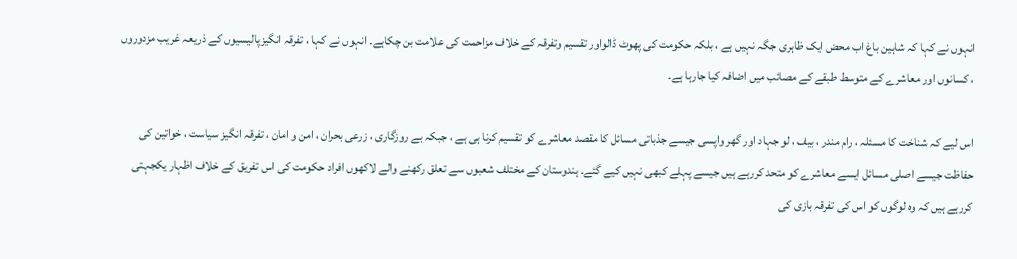انہوں نے کہا کہ شاہین باغ اب محض ایک ظاہری جگہ نہیں ہے ، بلکہ حکومت کی پھوٹ ڈالواور تقسیم وتفرقہ کے خلاف مزاحمت کی علامت بن چکاہے۔ انہوں نے کہا ، تفرقہ انگیزپالیسیوں کے ذریعہ غریب مزدوروں ، کسانوں اور معاشرے کے متوسط طبقے کے مصائب میں اضافہ کیا جارہا ہے۔

اس لیے کہ شناخت کا مسئلہ ، رام مندر ، بیف ، لو جہاد اور گھر واپسی جیسے جذباتی مسائل کا مقصد معاشرے کو تقسیم کرنا ہی ہے ، جبکہ بے روزگاری ، زرعی بحران ، امن و امان ، تفرقہ انگیز سیاست ، خواتین کی حفاظت جیسے اصلی مسائل ایسے معاشرے کو متحد کررہے ہیں جیسے پہلے کبھی نہیں کیے گئے۔ ہندوستان کے مختلف شعبوں سے تعلق رکھنے والے لاکھوں افراد حکومت کی اس تفریق کے خلاف اظہار یکجہتی کررہے ہیں کہ وہ لوگوں کو اس کی تفرقہ بازی کی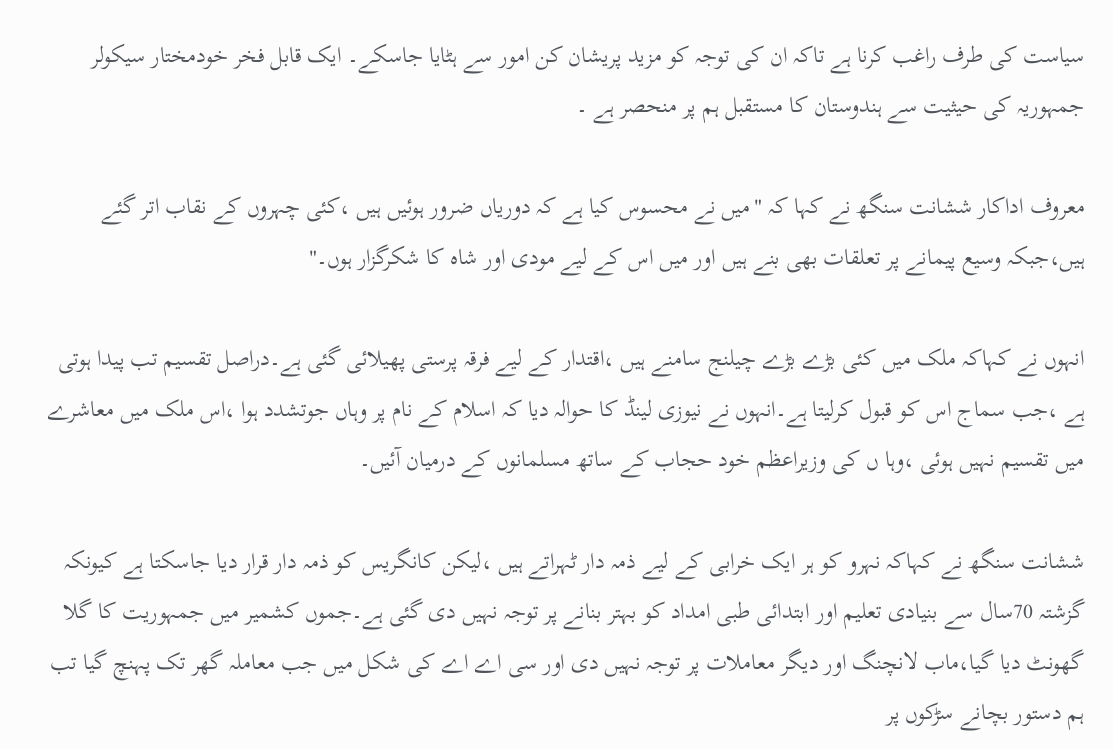سیاست کی طرف راغب کرنا ہے تاکہ ان کی توجہ کو مزید پریشان کن امور سے ہٹایا جاسکے۔ ایک قابل فخر خودمختار سیکولر جمہوریہ کی حیثیت سے ہندوستان کا مستقبل ہم پر منحصر ہے ۔

معروف اداکار ششانت سنگھ نے کہا کہ "میں نے محسوس کیا ہے کہ دوریاں ضرور ہوئیں ہیں ،کئی چہروں کے نقاب اتر گئے ہیں،جبکہ وسیع پیمانے پر تعلقات بھی بنے ہیں اور میں اس کے لیے مودی اور شاہ کا شکرگزار ہوں۔"

انہوں نے کہاکہ ملک میں کئی بڑے بڑے چیلنج سامنے ہیں ،اقتدار کے لیے فرقہ پرستی پھیلائی گئی ہے۔دراصل تقسیم تب پیدا ہوتی ہے ،جب سماج اس کو قبول کرلیتا ہے۔انہوں نے نیوزی لینڈ کا حوالہ دیا کہ اسلام کے نام پر وہاں جوتشدد ہوا ،اس ملک میں معاشرے میں تقسیم نہیں ہوئی ،وہا ں کی وزیراعظم خود حجاب کے ساتھ مسلمانوں کے درمیان آئیں۔

ششانت سنگھ نے کہاکہ نہرو کو ہر ایک خرابی کے لیے ذمہ دار ٹہراتے ہیں ،لیکن کانگریس کو ذمہ دار قرار دیا جاسکتا ہے کیونکہ گزشتہ 70سال سے بنیادی تعلیم اور ابتدائی طبی امداد کو بہتر بنانے پر توجہ نہیں دی گئی ہے۔جموں کشمیر میں جمہوریت کا گلا گھونٹ دیا گیا،ماب لانچنگ اور دیگر معاملات پر توجہ نہیں دی اور سی اے اے کی شکل میں جب معاملہ گھر تک پہنچ گیا تب ہم دستور بچانے سڑکوں پر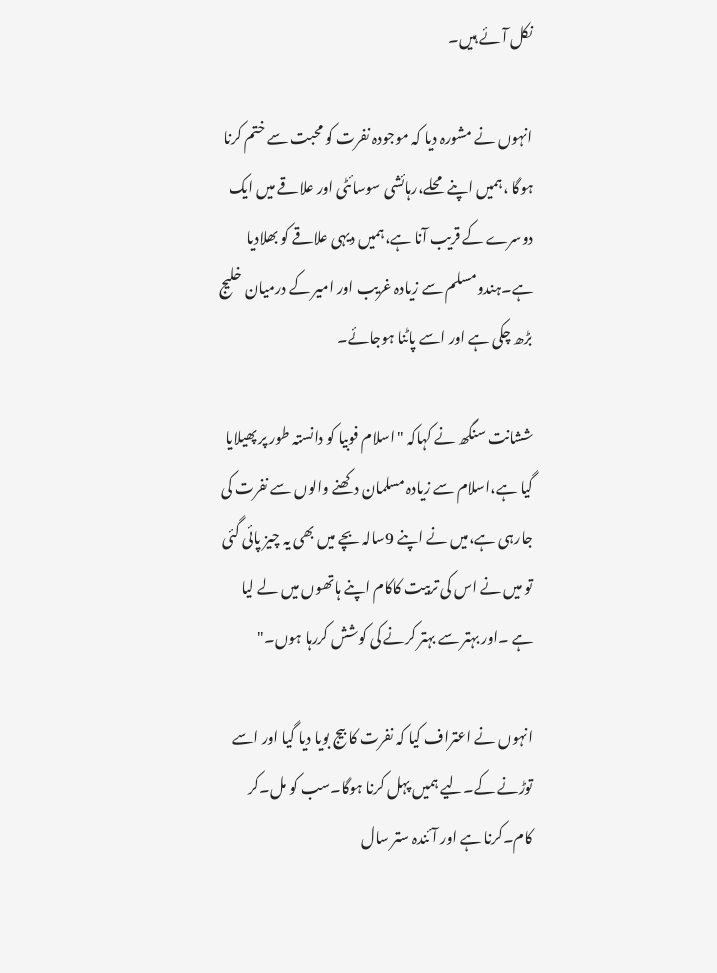نکل آئے ہیں۔

انہوں نے مشورہ دیا کہ موجودہ نفرت کو محبت سے ختم کرنا ہوگا ،ہمیں اپنے محلے،رہائشی سوسائٹی اور علاقے میں ایک دوسرے کے قریب آنا ہے،ہمیں دیہی علاقے کو بھلادیا ہے۔ہندومسلم سے زیادہ غریب اور امیر کے درمیان خلیج بڑھ چکی ہے اور اسے پاٹنا ہوجائے۔

ششانت سنگھ نے کہاکہ "اسلام فوبیا کو دانستہ طور پر پھیلایا گیا ہے،اسلام سے زیادہ مسلمان دکھنے والوں سے نفرت کی جارہی ہے،میں نے اپنے 9سالہ بچے میں بھی یہ چیز پائی گئی تو میں نے اس کی تربیت کاکام اپنے ہاتھوں میں لے لیا ہے ۔اور بہتر سے بہتر کرنے کی کوشش کررہا ہوں۔"

انہوں نے اعتراف کیا کہ نفرت کا بیج بویا دیا گیا اور اسے توڑنے کے۔لیے ہمیں پہل کرنا ہوگا۔سب کو مل۔کر کام۔کرنا ہے اور آئندہ ستر سال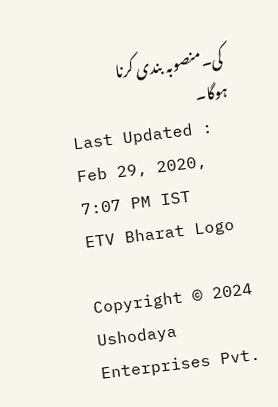کی۔منصوبہ بندی کرنا ہوگا۔
Last Updated : Feb 29, 2020, 7:07 PM IST
ETV Bharat Logo

Copyright © 2024 Ushodaya Enterprises Pvt.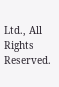Ltd., All Rights Reserved.